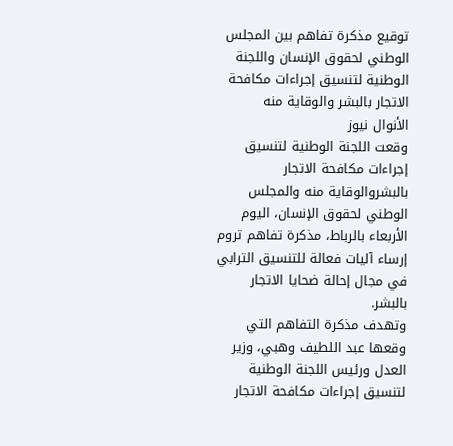توقيع مذكرة تفاهم بين المجلس الوطني لحقوق الإنسان واللجنة الوطنية لتنسيق إجراءات مكافحة الاتجار بالبشر والوقاية منه
الأنوال نيوز
وقعت اللجنة الوطنية لتنسيق إجراءات مكافحة الاتجار بالبشروالوقاية منه والمجلس الوطني لحقوق الإنسان، اليوم الأربعاء بالرباط، مذكرة تفاهم تروم إرساء آليات فعالة للتنسيق الترابي في مجال إحالة ضحايا الاتجار بالبشر.
وتهدف مذكرة التفاهم التي وقعها عبد اللطيف وهبي، وزير العدل ورئيس اللجنة الوطنية لتنسيق إجراءات مكافحة الاتجار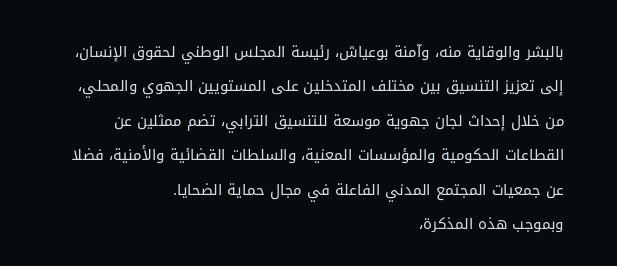بالبشر والوقاية منه، وآمنة بوعياش، رئيسة المجلس الوطني لحقوق الإنسان، إلى تعزيز التنسيق بين مختلف المتدخلين على المستويين الجهوي والمحلي، من خلال إحداث لجان جهوية موسعة للتنسيق الترابي، تضم ممثلين عن القطاعات الحكومية والمؤسسات المعنية، والسلطات القضائية والأمنية، فضلا عن جمعيات المجتمع المدني الفاعلة في مجال حماية الضحايا.
وبموجب هذه المذكرة،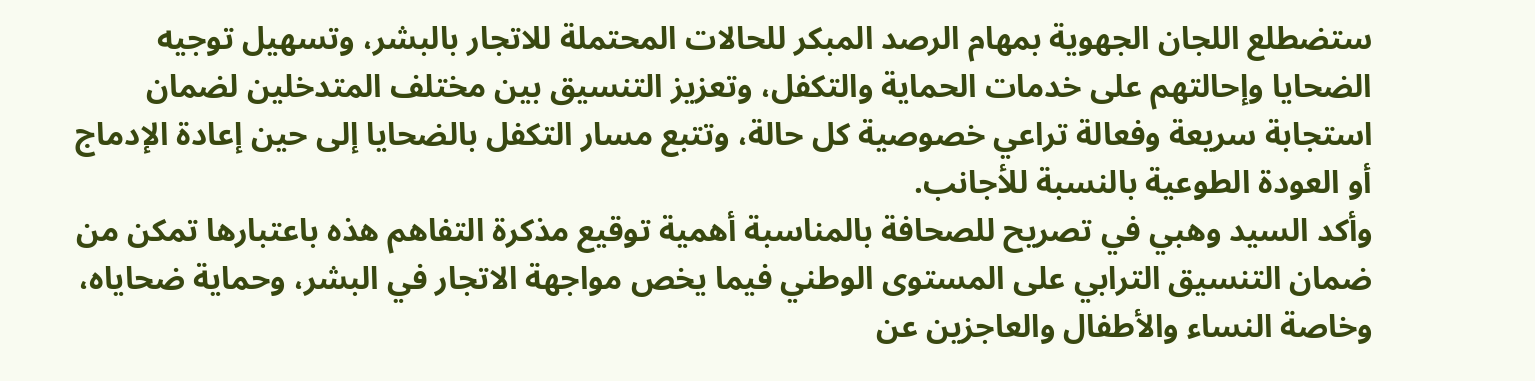ستضطلع اللجان الجهوية بمهام الرصد المبكر للحالات المحتملة للاتجار بالبشر، وتسهيل توجيه الضحايا وإحالتهم على خدمات الحماية والتكفل، وتعزيز التنسيق بين مختلف المتدخلين لضمان استجابة سريعة وفعالة تراعي خصوصية كل حالة، وتتبع مسار التكفل بالضحايا إلى حين إعادة الإدماج أو العودة الطوعية بالنسبة للأجانب.
وأكد السيد وهبي في تصريح للصحافة بالمناسبة أهمية توقيع مذكرة التفاهم هذه باعتبارها تمكن من ضمان التنسيق الترابي على المستوى الوطني فيما يخص مواجهة الاتجار في البشر، وحماية ضحاياه، وخاصة النساء والأطفال والعاجزين عن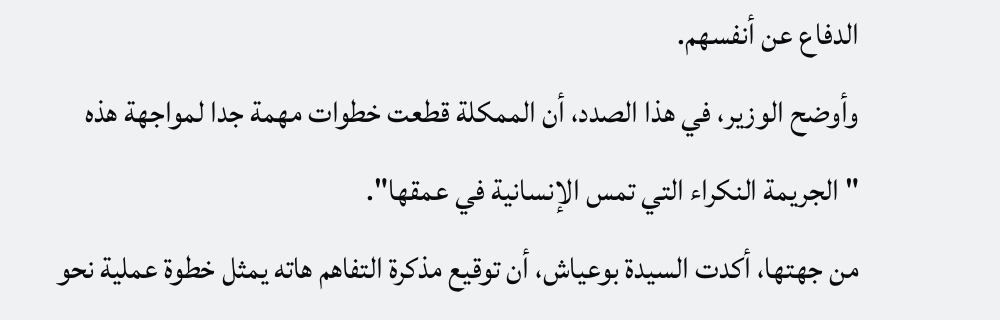الدفاع عن أنفسهم.
وأوضح الوزير، في هذا الصدد، أن الممكلة قطعت خطوات مهمة جدا لمواجهة هذه "الجريمة النكراء التي تمس الإنسانية في عمقها".
من جهتها، أكدت السيدة بوعياش، أن توقيع مذكرة التفاهم هاته يمثل خطوة عملية نحو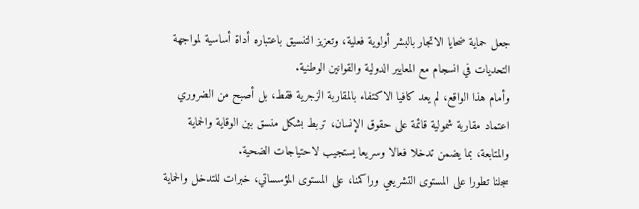جعل حماية ضحايا الاتجار بالبشر أولوية فعلية، وتعزيز التنسيق باعتباره أداة أساسية لمواجهة التحديات في انسجام مع المعايير الدولية والقوانين الوطنية.
وأمام هذا الواقع، لم يعد كافيا الاكتفاء بالمقاربة الزجرية فقط، بل أصبح من الضروري اعتماد مقاربة شمولية قائمة على حقوق الإنسان، تربط بشكل منسق بين الوقاية والحماية والمتابعة، بما يضمن تدخلا فعالا وسريعا يستجيب لاحتياجات الضحية.
سجلنا تطورا على المستوى التشريعي وراكمنا، على المستوى المؤسساتي، خبرات للتدخل والحماية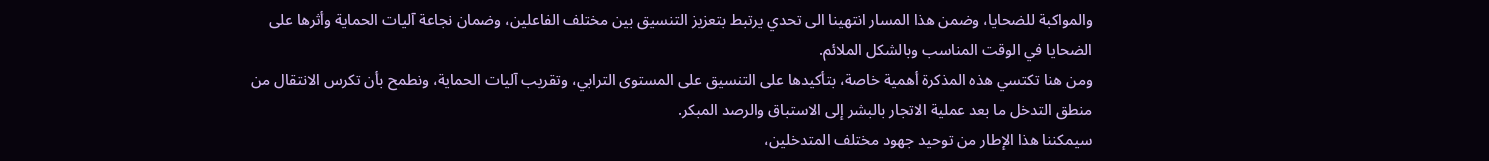والمواكبة للضحايا، وضمن هذا المسار انتهينا الى تحدي يرتبط بتعزيز التنسيق بين مختلف الفاعلين، وضمان نجاعة آليات الحماية وأثرها على الضحايا في الوقت المناسب وبالشكل الملائم.
ومن هنا تكتسي هذه المذكرة أهمية خاصة، بتأكيدها على التنسيق على المستوى الترابي، وتقريب آليات الحماية، ونطمح بأن تكرس الانتقال من منطق التدخل ما بعد عملية الاتجار بالبشر إلى الاستباق والرصد المبكر.
سيمكننا هذا الإطار من توحيد جهود مختلف المتدخلين،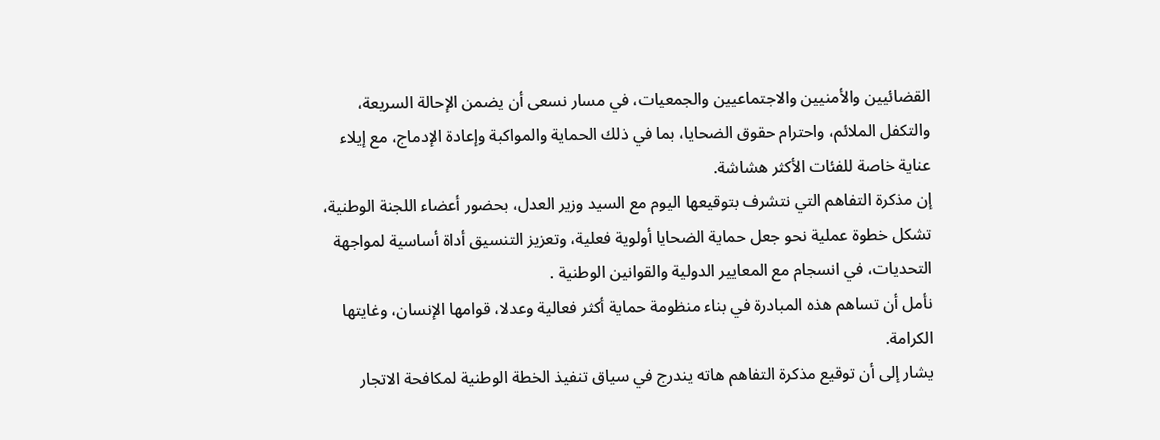القضائيين والأمنيين والاجتماعيين والجمعيات، في مسار نسعى أن يضمن الإحالة السريعة، والتكفل الملائم، واحترام حقوق الضحايا، بما في ذلك الحماية والمواكبة وإعادة الإدماج، مع إيلاء عناية خاصة للفئات الأكثر هشاشة.
إن مذكرة التفاهم التي نتشرف بتوقيعها اليوم مع السيد وزير العدل، بحضور أعضاء اللجنة الوطنية، تشكل خطوة عملية نحو جعل حماية الضحايا أولوية فعلية، وتعزيز التنسيق أداة أساسية لمواجهة التحديات، في انسجام مع المعايير الدولية والقوانين الوطنية .
نأمل أن تساهم هذه المبادرة في بناء منظومة حماية أكثر فعالية وعدلا، قوامها الإنسان، وغايتها الكرامة.
يشار إلى أن توقيع مذكرة التفاهم هاته يندرج في سياق تنفيذ الخطة الوطنية لمكافحة الاتجار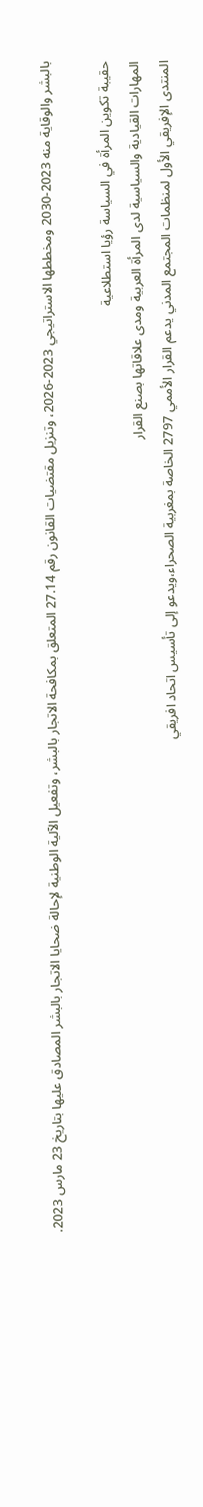بالبشر والوقاية منه 2023-2030 ومخططها الاستراتيجي 2023-2026، وتنزيل مقتضيات القانون رقم 27.14 المتعلق بمكافحة الاتجار بالبشر، وتفعيل الآلية الوطنية لإحالة ضحايا الاتجار بالبشر المصادق عليها بتاريخ 23 مارس 2023.

حقيبة تكوين المرأة في السياسة رؤيا استطلاعية
المهارات القيادية والسياسية لدى المرأة العربية ومدى علاقاتها بصنع القرار
المنتدى الإفريقي الأول لمنظمات المجتمع المدني يدعم القرار الأممي 2797 الخاصة بمغربية الصحراء،ويدعو إلى تأسيس اتحاد افريقي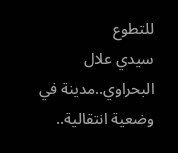للتطوع
سيدي علال البحراوي..مدينة في وضعية انتقالية..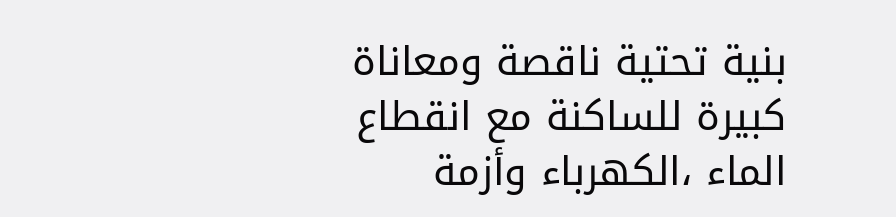بنية تحتية ناقصة ومعاناة كبيرة للساكنة مع انقطاع الماء ،الكهرباء وأزمة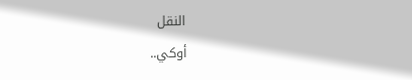النقل
أوكي..